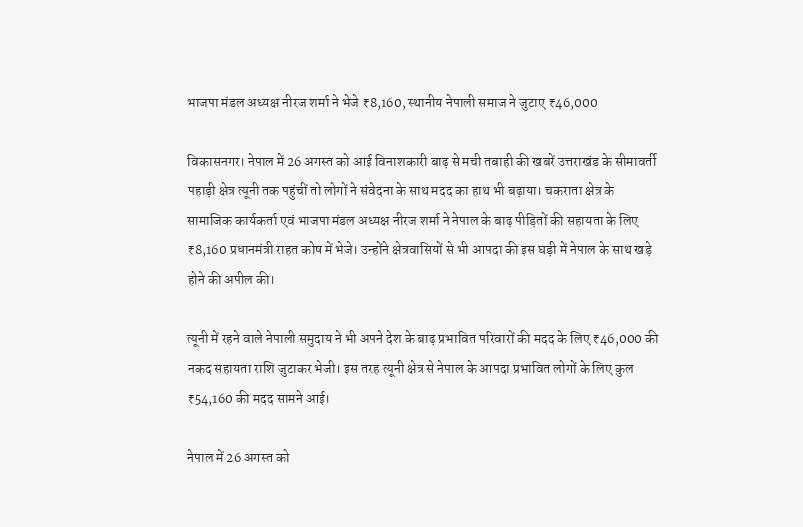भाजपा मंडल अध्यक्ष नीरज शर्मा ने भेजे ₹8,160, स्थानीय नेपाली समाज ने जुटाए ₹46,000

विकासनगर। नेपाल में 26 अगस्त को आई विनाशकारी बाढ़ से मची तबाही की खबरें उत्तराखंड के सीमावर्ती पहाड़ी क्षेत्र त्यूनी तक पहुंचीं तो लोगों ने संवेदना के साथ मदद का हाथ भी बढ़ाया। चकराता क्षेत्र के सामाजिक कार्यकर्ता एवं भाजपा मंडल अध्यक्ष नीरज शर्मा ने नेपाल के बाढ़ पीड़ितों की सहायता के लिए ₹8,160 प्रधानमंत्री राहत कोष में भेजे। उन्होंने क्षेत्रवासियों से भी आपदा की इस घड़ी में नेपाल के साथ खड़े होने की अपील की।

त्यूनी में रहने वाले नेपाली समुदाय ने भी अपने देश के बाढ़ प्रभावित परिवारों की मदद के लिए ₹46,000 की नकद सहायता राशि जुटाकर भेजी। इस तरह त्यूनी क्षेत्र से नेपाल के आपदा प्रभावित लोगों के लिए कुल ₹54,160 की मदद सामने आई।

नेपाल में 26 अगस्त को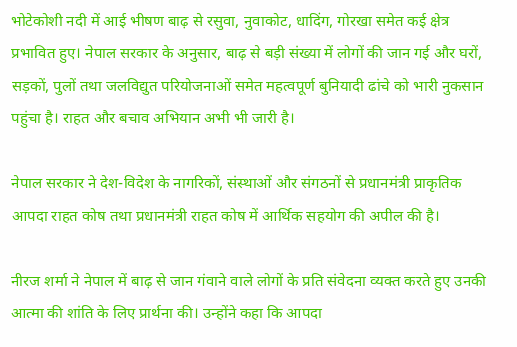भोटेकोशी नदी में आई भीषण बाढ़ से रसुवा, नुवाकोट, धादिंग, गोरखा समेत कई क्षेत्र प्रभावित हुए। नेपाल सरकार के अनुसार, बाढ़ से बड़ी संख्या में लोगों की जान गई और घरों, सड़कों, पुलों तथा जलविद्युत परियोजनाओं समेत महत्वपूर्ण बुनियादी ढांचे को भारी नुकसान पहुंचा है। राहत और बचाव अभियान अभी भी जारी है।

नेपाल सरकार ने देश-विदेश के नागरिकों, संस्थाओं और संगठनों से प्रधानमंत्री प्राकृतिक आपदा राहत कोष तथा प्रधानमंत्री राहत कोष में आर्थिक सहयोग की अपील की है।

नीरज शर्मा ने नेपाल में बाढ़ से जान गंवाने वाले लोगों के प्रति संवेदना व्यक्त करते हुए उनकी आत्मा की शांति के लिए प्रार्थना की। उन्होंने कहा कि आपदा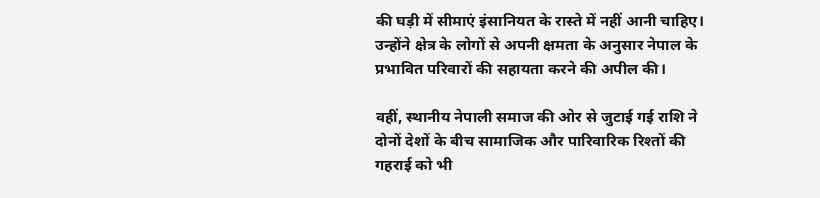की घड़ी में सीमाएं इंसानियत के रास्ते में नहीं आनी चाहिए। उन्होंने क्षेत्र के लोगों से अपनी क्षमता के अनुसार नेपाल के प्रभावित परिवारों की सहायता करने की अपील की।

वहीं, स्थानीय नेपाली समाज की ओर से जुटाई गई राशि ने दोनों देशों के बीच सामाजिक और पारिवारिक रिश्तों की गहराई को भी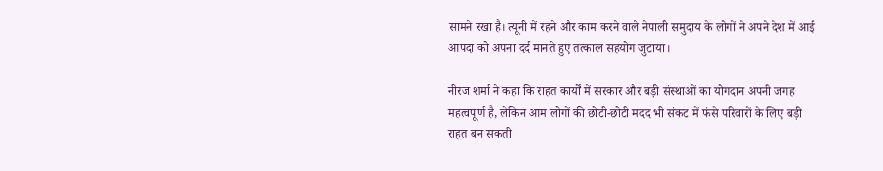सामने रखा है। त्यूनी में रहने और काम करने वाले नेपाली समुदाय के लोगों ने अपने देश में आई आपदा को अपना दर्द मानते हुए तत्काल सहयोग जुटाया।

नीरज शर्मा ने कहा कि राहत कार्यों में सरकार और बड़ी संस्थाओं का योगदान अपनी जगह महत्वपूर्ण है, लेकिन आम लोगों की छोटी-छोटी मदद भी संकट में फंसे परिवारों के लिए बड़ी राहत बन सकती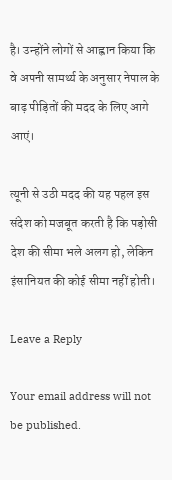है। उन्होंने लोगों से आह्वान किया कि वे अपनी सामर्थ्य के अनुसार नेपाल के बाढ़ पीड़ितों की मदद के लिए आगे आएं।

त्यूनी से उठी मदद की यह पहल इस संदेश को मजबूत करती है कि पड़ोसी देश की सीमा भले अलग हो, लेकिन इंसानियत की कोई सीमा नहीं होती।

Leave a Reply

Your email address will not be published.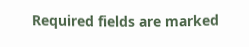Required fields are marked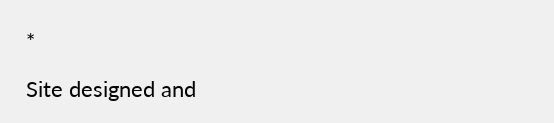*

Site designed and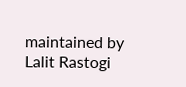maintained by Lalit Rastogi